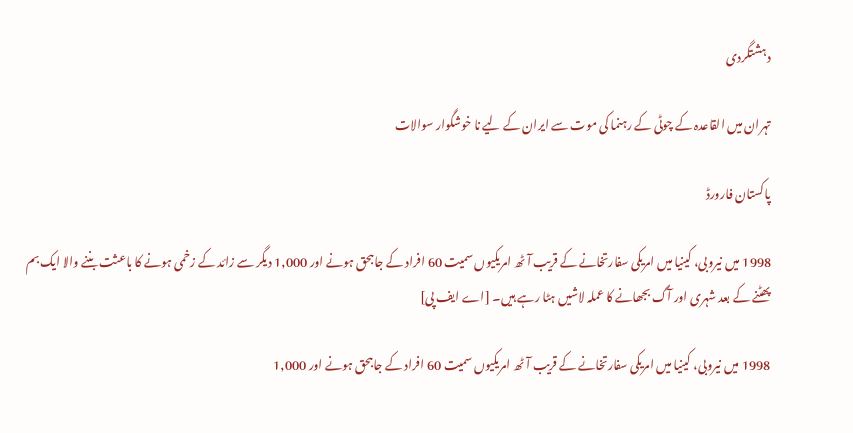دہشتگردی

تہران میں القاعدہ کے چوٹی کے رہنما کی موت سے ایران کے لیے نا خوشگوار سوالات

پاکستان فارورڈ

1998 میں نیروبی، کینیا میں امریکی سفارتخانے کے قریب آٹھ امریکیوں سمیت 60 افراد کے جاںبحق ہونے اور 1,000 دیگر سے زائد کے زخمی ہونے کا باعثت بننے والا ایک بم پھٹنے کے بعد شہری اور آگ بجھانے کا عملہ لاشیں ہٹا رہے ہیں۔ [اے ایف پی]

1998 میں نیروبی، کینیا میں امریکی سفارتخانے کے قریب آٹھ امریکیوں سمیت 60 افراد کے جاںبحق ہونے اور 1,000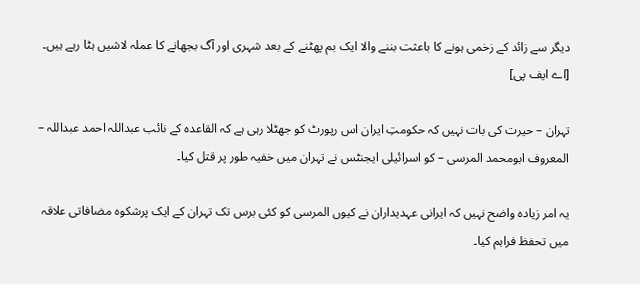دیگر سے زائد کے زخمی ہونے کا باعثت بننے والا ایک بم پھٹنے کے بعد شہری اور آگ بجھانے کا عملہ لاشیں ہٹا رہے ہیں۔ [اے ایف پی]

تہران – حیرت کی بات نہیں کہ حکومتِ ایران اس رپورٹ کو جھٹلا رہی ہے کہ القاعدہ کے نائب عبداللہ احمد عبداللہ – المعروف ابومحمد المرسی – کو اسرائیلی ایجنٹس نے تہران میں خفیہ طور پر قتل کیا۔

یہ امر زیادہ واضح نہیں کہ ایرانی عہدیداران نے کیوں المرسی کو کئی برس تک تہران کے ایک پرشکوہ مضافاتی علاقہ میں تحفظ فراہم کیا۔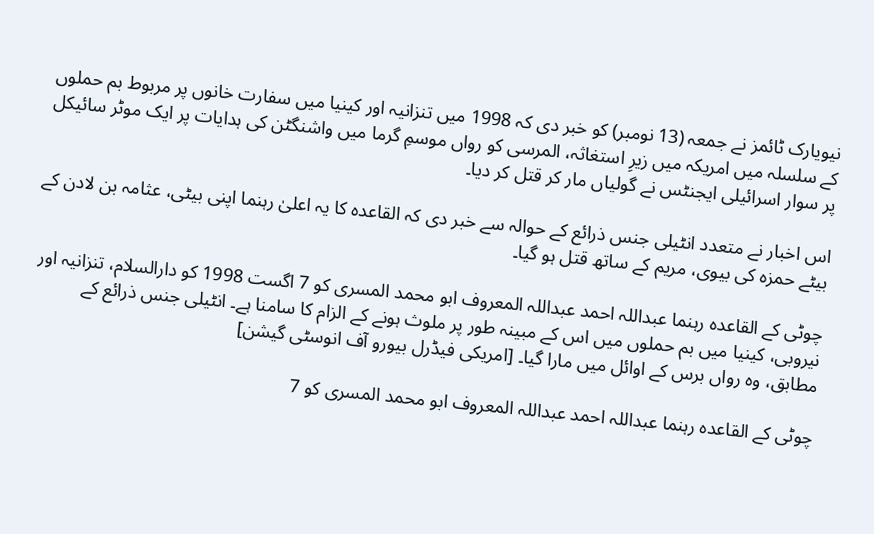نیویارک ٹائمز نے جمعہ (13 نومبر) کو خبر دی کہ 1998 میں تنزانیہ اور کینیا میں سفارت خانوں پر مربوط بم حملوں کے سلسلہ میں امریکہ میں زیرِ استغاثہ، المرسی کو رواں موسمِ گرما میں واشنگٹن کی ہدایات پر ایک موٹر سائیکل پر سوار اسرائیلی ایجنٹس نے گولیاں مار کر قتل کر دیا۔

اس اخبار نے متعدد انٹیلی جنس ذرائع کے حوالہ سے خبر دی کہ القاعدہ کا یہ اعلیٰ رہنما اپنی بیٹی، عثامہ بن لادن کے بیٹے حمزہ کی بیوی، مریم کے ساتھ قتل ہو گیا۔

چوٹی کے القاعدہ رہنما عبداللہ احمد عبداللہ المعروف ابو محمد المسری کو 7 اگست 1998 کو دارالسلام، تنزانیہ اور نیروبی، کینیا میں بم حملوں میں اس کے مبینہ طور پر ملوث ہونے کے الزام کا سامنا ہے۔ انٹیلی جنس ذرائع کے مطابق، وہ رواں برس کے اوائل میں مارا گیا۔ [امریکی فیڈرل بیورو آف انوسٹی گیشن]

چوٹی کے القاعدہ رہنما عبداللہ احمد عبداللہ المعروف ابو محمد المسری کو 7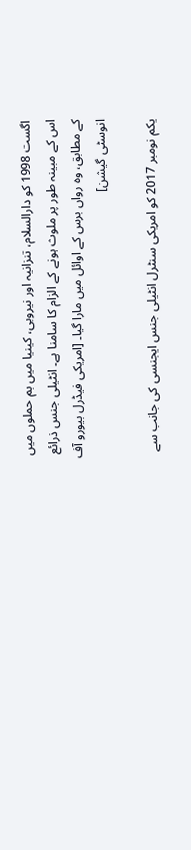اگست 1998 کو دارالسلام، تنزانیہ اور نیروبی، کینیا میں بم حملوں میں اس کے مبینہ طور پر ملوث ہونے کے الزام کا سامنا ہے۔ انٹیلی جنس ذرائع کے مطابق، وہ رواں برس کے اوائل میں مارا گیا۔ [امریکی فیڈرل بیورو آف انوسٹی گیشن]

یکم نومبر 2017 کو امریکی سنٹرل انٹیلی جنس ایجنسی کی جانب سے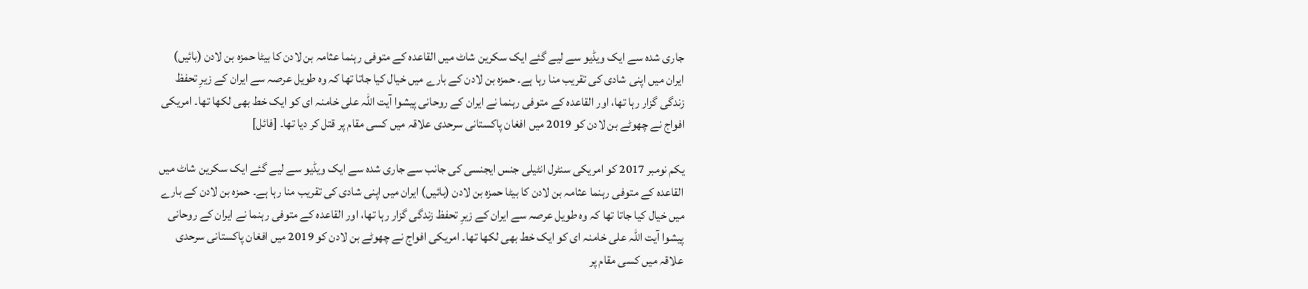جاری شدہ سے ایک ویڈیو سے لیے گئے ایک سکرین شاٹ میں القاعدہ کے متوفی رہنما عثامہ بن لادن کا بیٹا حمزہ بن لادن (بائیں) ایران میں اپنی شادی کی تقریب منا رہا ہے۔ حمزہ بن لادن کے بارے میں خیال کیا جاتا تھا کہ وہ طویل عرصہ سے ایران کے زیرِ تحفظ زندگی گزار رہا تھا، اور القاعدہ کے متوفی رہنما نے ایران کے روحانی پیشوا آیت اللہ علی خامنہ ای کو ایک خط بھی لکھا تھا۔ امریکی افواج نے چھوٹے بن لادن کو 2019 میں افغان پاکستانی سرحدی علاقہ میں کسی مقام پر قتل کر دیا تھا۔ [فائل]

یکم نومبر 2017 کو امریکی سنٹرل انٹیلی جنس ایجنسی کی جانب سے جاری شدہ سے ایک ویڈیو سے لیے گئے ایک سکرین شاٹ میں القاعدہ کے متوفی رہنما عثامہ بن لادن کا بیٹا حمزہ بن لادن (بائیں) ایران میں اپنی شادی کی تقریب منا رہا ہے۔ حمزہ بن لادن کے بارے میں خیال کیا جاتا تھا کہ وہ طویل عرصہ سے ایران کے زیرِ تحفظ زندگی گزار رہا تھا، اور القاعدہ کے متوفی رہنما نے ایران کے روحانی پیشوا آیت اللہ علی خامنہ ای کو ایک خط بھی لکھا تھا۔ امریکی افواج نے چھوٹے بن لادن کو 2019 میں افغان پاکستانی سرحدی علاقہ میں کسی مقام پر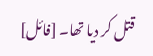قتل کر دیا تھا۔ [فائل]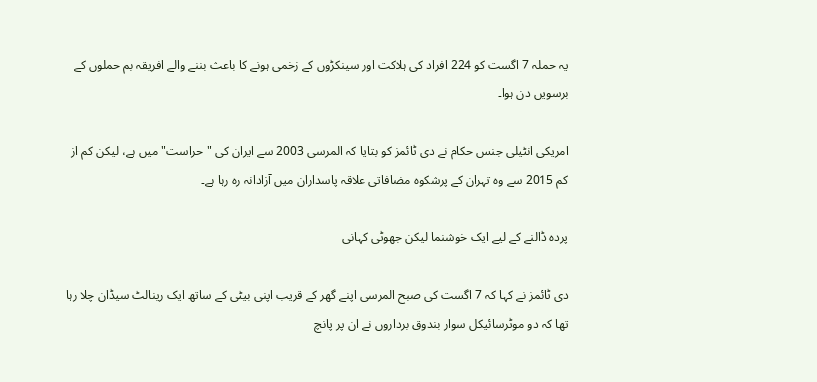یہ حملہ 7 اگست کو 224 افراد کی ہلاکت اور سینکڑوں کے زخمی ہونے کا باعث بننے والے افریقہ بم حملوں کے برسویں دن ہوا۔

امریکی انٹیلی جنس حکام نے دی ٹائمز کو بتایا کہ المرسی 2003 سے ایران کی "حراست" میں ہے، لیکن کم از کم 2015 سے وہ تہران کے پرشکوہ مضافاتی علاقہ پاسداران میں آزادانہ رہ رہا ہے۔

پردہ ڈالنے کے لیے ایک خوشنما لیکن جھوٹی کہانی

دی ٹائمز نے کہا کہ 7 اگست کی صبح المرسی اپنے گھر کے قریب اپنی بیٹی کے ساتھ ایک رینالٹ سیڈان چلا رہا تھا کہ دو موٹرسائیکل سوار بندوق برداروں نے ان پر پانچ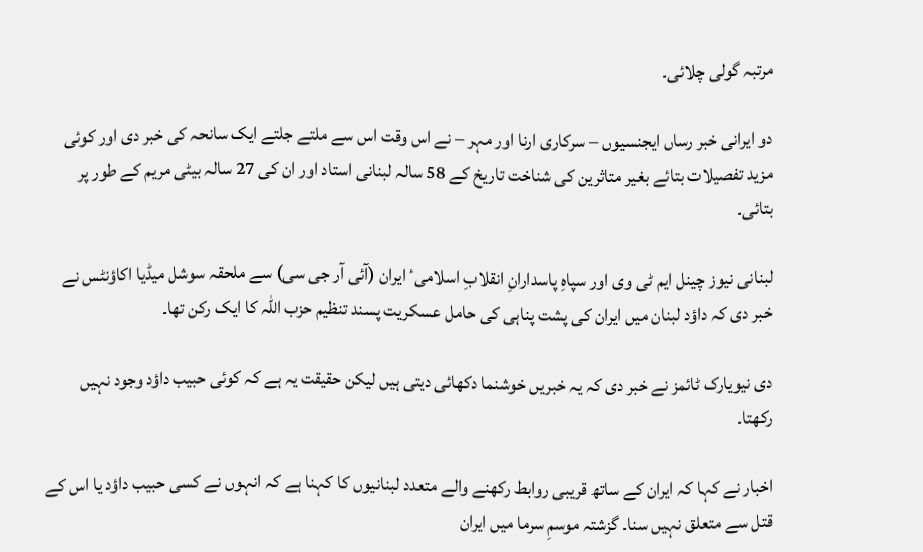مرتبہ گولی چلائی۔

دو ایرانی خبر رساں ایجنسیوں – سرکاری ارنا اور مہر – نے اس وقت اس سے ملتے جلتے ایک سانحہ کی خبر دی اور کوئی مزید تفصیلات بتائے بغیر متاثرین کی شناخت تاریخ کے 58 سالہ لبنانی استاد اور ان کی 27 سالہ بیٹی مریم کے طور پر بتائی۔

لبنانی نیوز چینل ایم ٹی وی اور سپاہِ پاسدارانِ انقلابِ اسلامیٴ ایران (آئی آر جی سی) سے ملحقہ سوشل میڈیا اکاؤنٹس نے خبر دی کہ داؤد لبنان میں ایران کی پشت پناہی کی حامل عسکریت پسند تنظیم حزب اللہ کا ایک رکن تھا۔

دی نیویارک ٹائمز نے خبر دی کہ یہ خبریں خوشنما دکھائی دیتی ہیں لیکن حقیقت یہ ہے کہ کوئی حبیب داؤد وجود نہیں رکھتا۔

اخبار نے کہا کہ ایران کے ساتھ قریبی روابط رکھنے والے متعدد لبنانیوں کا کہنا ہے کہ انہوں نے کسی حبیب داؤد یا اس کے قتل سے متعلق نہیں سنا۔ گزشتہ موسمِ سرما میں ایران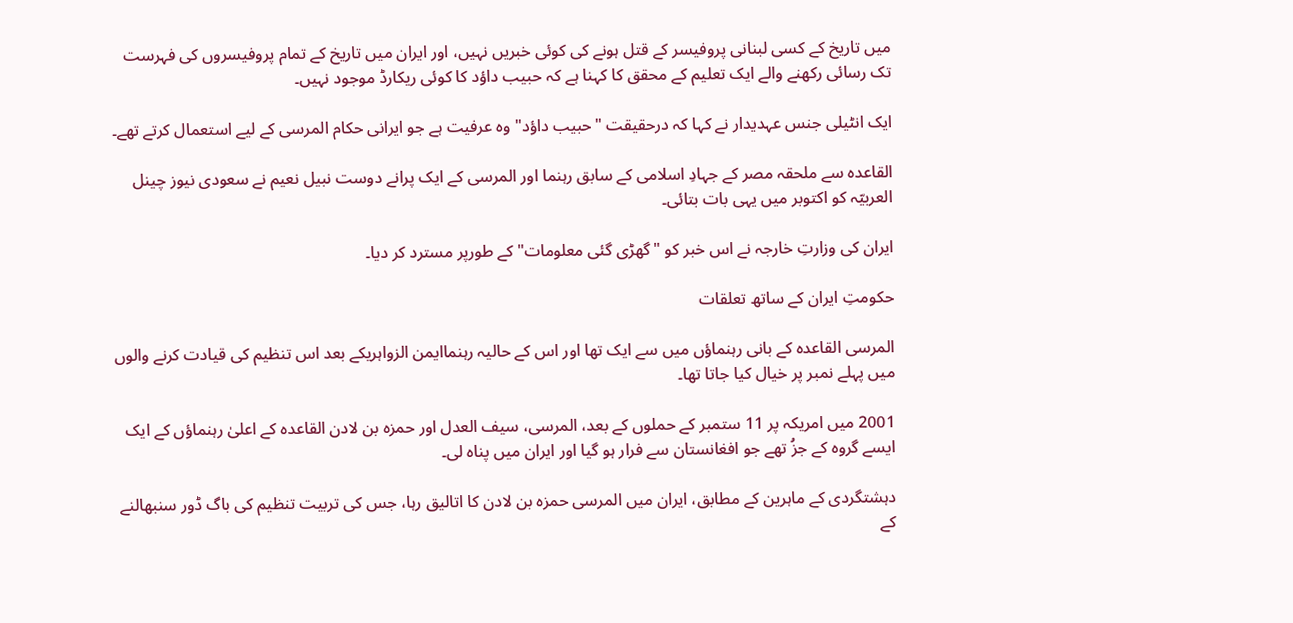میں تاریخ کے کسی لبنانی پروفیسر کے قتل ہونے کی کوئی خبریں نہیں، اور ایران میں تاریخ کے تمام پروفیسروں کی فہرست تک رسائی رکھنے والے ایک تعلیم کے محقق کا کہنا ہے کہ حبیب داؤد کا کوئی ریکارڈ موجود نہیں۔

ایک انٹیلی جنس عہدیدار نے کہا کہ درحقیقت "حبیب داؤد" وہ عرفیت ہے جو ایرانی حکام المرسی کے لیے استعمال کرتے تھے۔

القاعدہ سے ملحقہ مصر کے جہادِ اسلامی کے سابق رہنما اور المرسی کے ایک پرانے دوست نبیل نعیم نے سعودی نیوز چینل العربیّہ کو اکتوبر میں یہی بات بتائی۔

ایران کی وزارتِ خارجہ نے اس خبر کو "گھڑی گئی معلومات" کے طورپر مسترد کر دیا۔

حکومتِ ایران کے ساتھ تعلقات

المرسی القاعدہ کے بانی رہنماؤں میں سے ایک تھا اور اس کے حالیہ رہنماایمن الزواہریکے بعد اس تنظیم کی قیادت کرنے والوں میں پہلے نمبر پر خیال کیا جاتا تھا۔

2001 میں امریکہ پر 11 ستمبر کے حملوں کے بعد، المرسی، سیف العدل اور حمزہ بن لادن القاعدہ کے اعلیٰ رہنماؤں کے ایک ایسے گروہ کے جزُ تھے جو افغانستان سے فرار ہو گیا اور ایران میں پناہ لی۔

دہشتگردی کے ماہرین کے مطابق، ایران میں المرسی حمزہ بن لادن کا اتالیق رہا، جس کی تربیت تنظیم کی باگ ڈور سنبھالنے کے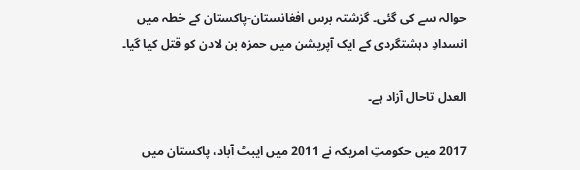حوالہ سے کی گئی۔ گزشتہ برس افغانستان-پاکستان کے خطہ میں انسدادِ دہشتگردی کے ایک آپریشن میں حمزہ بن لادن کو قتل کیا گیا۔

العدل تاحال آزاد ہے۔

2017 میں حکومتِ امریکہ نے 2011 میں ایبٹ آباد، پاکستان میں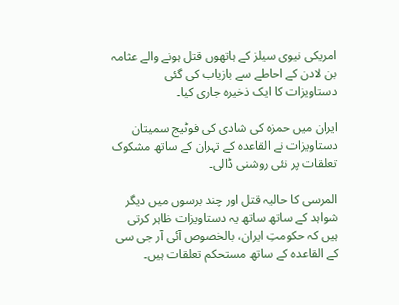امریکی نیوی سیلز کے ہاتھوں قتل ہونے والے عثامہ بن لادن کے احاطے سے بازیاب کی گئی دستاویزات کا ایک ذخیرہ جاری کیا۔

ایران میں حمزہ کی شادی کی فوٹیج سمیتان دستاویزات نے القاعدہ کے تہران کے ساتھ مشکوک تعلقات پر نئی روشنی ڈالی۔

المرسی کا حالیہ قتل اور چند برسوں میں دیگر شواہد کے ساتھ ساتھ یہ دستاویزات ظاہر کرتی ہیں کہ حکومتِ ایران، بالخصوص آئی آر جی سی کے القاعدہ کے ساتھ مستحکم تعلقات ہیں۔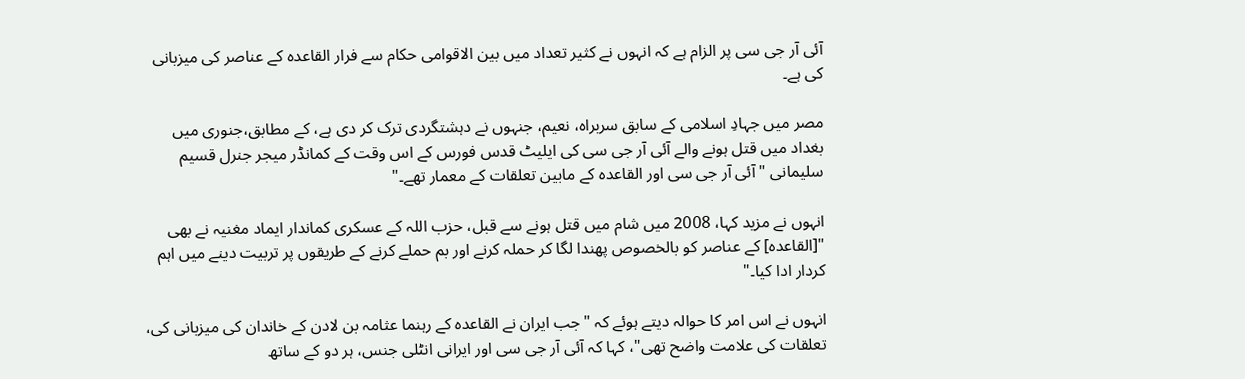آئی آر جی سی پر الزام ہے کہ انہوں نے کثیر تعداد میں بین الاقوامی حکام سے فرار القاعدہ کے عناصر کی میزبانی کی ہے۔

مصر میں جہادِ اسلامی کے سابق سربراہ، نعیم، جنہوں نے دہشتگردی ترک کر دی ہے، کے مطابق،جنوری میں بغداد میں قتل ہونے والے آئی آر جی سی کی ایلیٹ قدس فورس کے اس وقت کے کمانڈر میجر جنرل قسیم سلیمانی "آئی آر جی سی اور القاعدہ کے مابین تعلقات کے معمار تھے۔"

انہوں نے مزید کہا، 2008 میں شام میں قتل ہونے سے قبل، حزب اللہ کے عسکری کماندار ایماد مغنیہ نے بھی "[القاعدہ] کے عناصر کو بالخصوص پھندا لگا کر حملہ کرنے اور بم حملے کرنے کے طریقوں پر تربیت دینے میں اہم کردار ادا کیا۔"

انہوں نے اس امر کا حوالہ دیتے ہوئے کہ "جب ایران نے القاعدہ کے رہنما عثامہ بن لادن کے خاندان کی میزبانی کی، تعلقات کی علامت واضح تھی"، کہا کہ آئی آر جی سی اور ایرانی انٹلی جنس، ہر دو کے ساتھ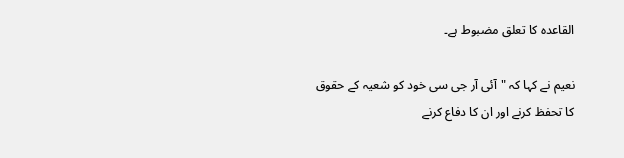القاعدہ کا تعلق مضبوط ہے۔

نعیم نے کہا کہ "آئی آر جی سی خود کو شعیہ کے حقوق کا تحفظ کرنے اور ان کا دفاع کرنے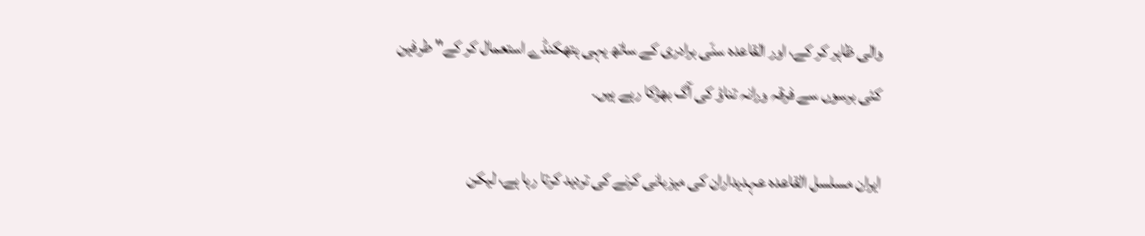والی ظاہر کر کے، اور القاعدہ سنّی برادری کے ساتھ یہی ہتھکنڈے استعمال کر کے" طرفین کئی برسوں سے فرقہ ورانہ تناؤ کی آگ بھڑکا رہے ہیں۔

ایران مسلسل القاعدہ عہدیداران کی میزبانی کرنے کی تردید کرتا رہا ہے، لیکن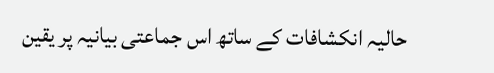حالیہ انکشافات کے ساتھ اس جماعتی بیانیہ پر یقین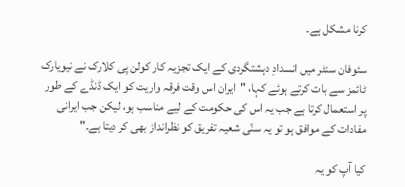کرنا مشکل ہے۔

سئوفان سنٹر میں انسدادِ دہشتگردی کے ایک تجزیہ کار کولن پی کلارک نے نیویارک ٹائمز سے بات کرتے ہوئے کہا، "ایران اس وقت فرقہ واریت کو ایک ڈنڈے کے طور پر استعمال کرتا ہے جب یہ اس کی حکومت کے لیے مناسب ہو، لیکن جب ایرانی مفادات کے موافق ہو تو یہ سنّی شعیہ تفریق کو نظرانداز بھی کر دیتا ہے۔"

کیا آپ کو یہ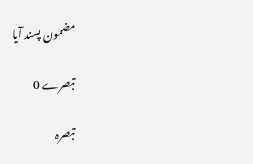مضمون پسند آیا

تبصرے 0

تبصرہ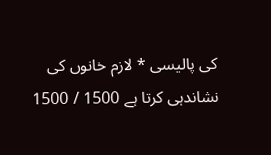کی پالیسی * لازم خانوں کی نشاندہی کرتا ہے 1500 / 1500